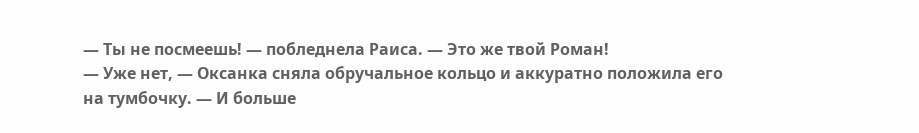— Ты не посмеешь! — побледнела Раиса. — Это же твой Роман!
— Уже нет, — Оксанка сняла обручальное кольцо и аккуратно положила его на тумбочку. — И больше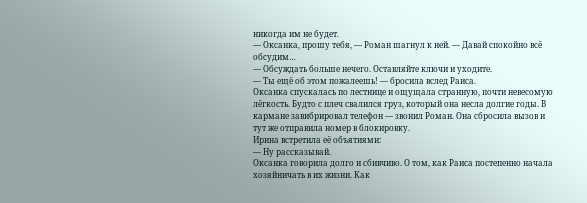никогда им не будет.
— Оксанка, прошу тебя, — Роман шагнул к ней. — Давай спокойно всё обсудим…
— Обсуждать больше нечего. Оставляйте ключи и уходите.
— Ты ещё об этом пожалеешь! — бросила вслед Раиса.
Оксанка спускалась по лестнице и ощущала странную, почти невесомую лёгкость. Будто с плеч свалился груз, который она несла долгие годы. В кармане завибрировал телефон — звонил Роман. Она сбросила вызов и тут же отправила номер в блокировку.
Ирина встретила её объятиями:
— Ну рассказывай.
Оксанка говорила долго и сбивчиво. О том, как Раиса постепенно начала хозяйничать в их жизни. Как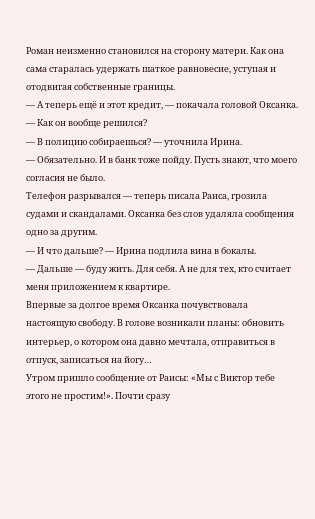Роман неизменно становился на сторону матери. Как она сама старалась удержать шаткое равновесие, уступая и отодвигая собственные границы.
— А теперь ещё и этот кредит, — покачала головой Оксанка. — Как он вообще решился?
— В полицию собираешься? — уточнила Ирина.
— Обязательно. И в банк тоже пойду. Пусть знают, что моего согласия не было.
Телефон разрывался — теперь писала Раиса, грозила судами и скандалами. Оксанка без слов удаляла сообщения одно за другим.
— И что дальше? — Ирина подлила вина в бокалы.
— Дальше — буду жить. Для себя. А не для тех, кто считает меня приложением к квартире.
Впервые за долгое время Оксанка почувствовала настоящую свободу. В голове возникали планы: обновить интерьер, о котором она давно мечтала, отправиться в отпуск, записаться на йогу…
Утром пришло сообщение от Раисы: «Мы с Виктор тебе этого не простим!». Почти сразу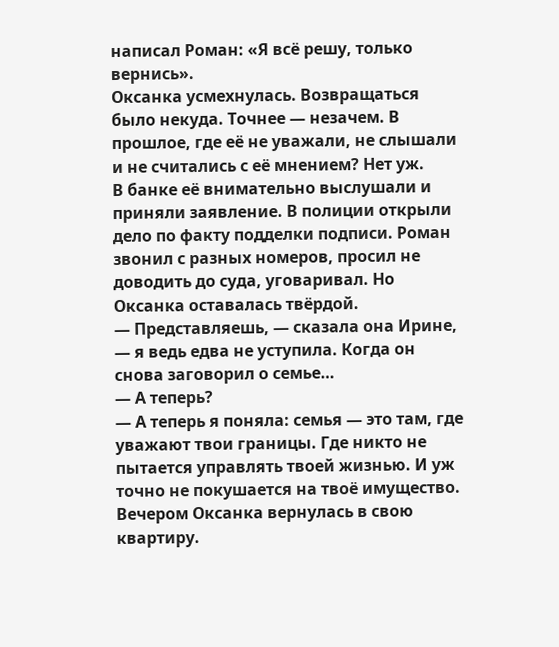написал Роман: «Я всё решу, только вернись».
Оксанка усмехнулась. Возвращаться было некуда. Точнее — незачем. В прошлое, где её не уважали, не слышали и не считались с её мнением? Нет уж.
В банке её внимательно выслушали и приняли заявление. В полиции открыли дело по факту подделки подписи. Роман звонил с разных номеров, просил не доводить до суда, уговаривал. Но Оксанка оставалась твёрдой.
— Представляешь, — сказала она Ирине, — я ведь едва не уступила. Когда он снова заговорил о семье…
— А теперь?
— А теперь я поняла: семья — это там, где уважают твои границы. Где никто не пытается управлять твоей жизнью. И уж точно не покушается на твоё имущество.
Вечером Оксанка вернулась в свою квартиру.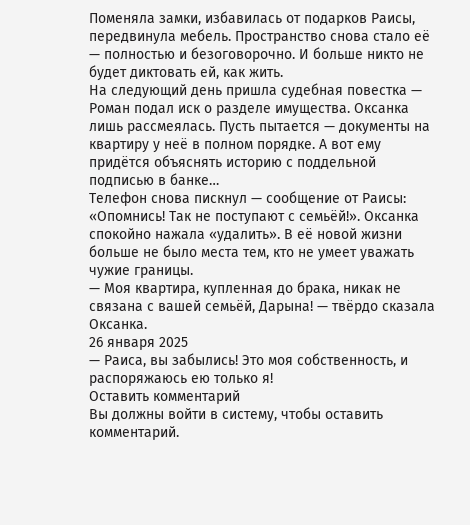Поменяла замки, избавилась от подарков Раисы, передвинула мебель. Пространство снова стало её — полностью и безоговорочно. И больше никто не будет диктовать ей, как жить.
На следующий день пришла судебная повестка — Роман подал иск о разделе имущества. Оксанка лишь рассмеялась. Пусть пытается — документы на квартиру у неё в полном порядке. А вот ему придётся объяснять историю с поддельной подписью в банке…
Телефон снова пискнул — сообщение от Раисы: «Опомнись! Так не поступают с семьёй!». Оксанка спокойно нажала «удалить». В её новой жизни больше не было места тем, кто не умеет уважать чужие границы.
— Моя квартира, купленная до брака, никак не связана с вашей семьёй, Дарына! — твёрдо сказала Оксанка.
26 января 2025
— Раиса, вы забылись! Это моя собственность, и распоряжаюсь ею только я!
Оставить комментарий
Вы должны войти в систему, чтобы оставить комментарий.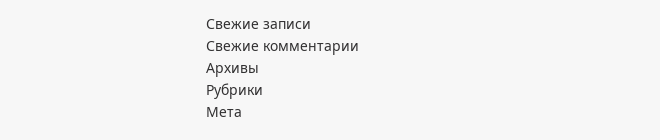Свежие записи
Свежие комментарии
Архивы
Рубрики
Мета